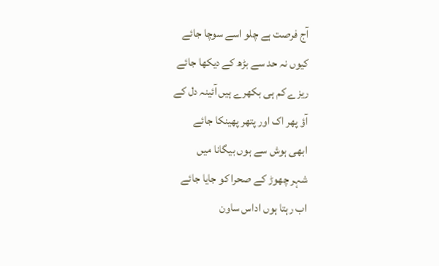آج فرصت ہے چلو اسے سوچا جائے
کیوں نہ حد سے بڑھ کے دیکھا جائے
ریزے کم ہی بکھرے ہیں آئینہ دل کے
آؤ پھر اک اور پتھر پھینکا جائے
ابھی ہوش سے ہوں بیگانا میں
شہر چھوڑ کے صحرا کو جایا جائے
اب رہتا ہوں اداس ساون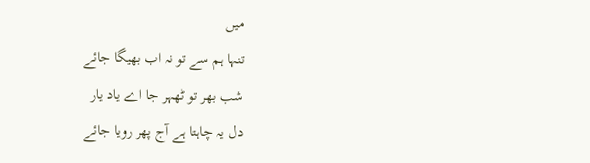میں
تنہا ہم سے تو نہ اب بھیگا جائے
شب بھر تو ٹھہر جا اے یاد یار
دل یہ چاہتا ہے آج پھر رویا جائے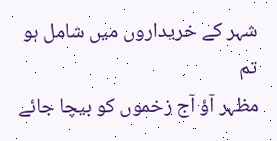شہر کے خریداروں میں شامل ہو تم
مظہر آؤ آج زخموں کو بیچا جائے